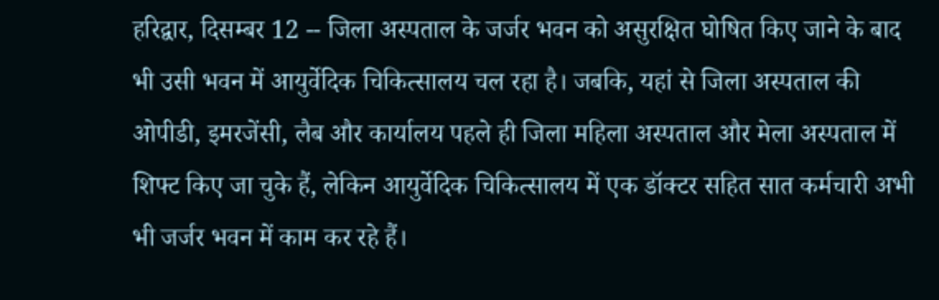हरिद्वार, दिसम्बर 12 -- जिला अस्पताल के जर्जर भवन को असुरक्षित घोषित किए जाने के बाद भी उसी भवन में आयुर्वेदिक चिकित्सालय चल रहा है। जबकि, यहां से जिला अस्पताल की ओपीडी, इमरजेंसी, लैब और कार्यालय पहले ही जिला महिला अस्पताल और मेला अस्पताल में शिफ्ट किए जा चुके हैं, लेकिन आयुर्वेदिक चिकित्सालय में एक डॉक्टर सहित सात कर्मचारी अभी भी जर्जर भवन में काम कर रहे हैं।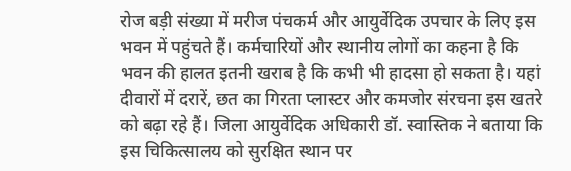रोज बड़ी संख्या में मरीज पंचकर्म और आयुर्वेदिक उपचार के लिए इस भवन में पहुंचते हैं। कर्मचारियों और स्थानीय लोगों का कहना है कि भवन की हालत इतनी खराब है कि कभी भी हादसा हो सकता है। यहां दीवारों में दरारें, छत का गिरता प्लास्टर और कमजोर संरचना इस खतरे को बढ़ा रहे हैं। जिला आयुर्वेदिक अधिकारी डॉ. स्वास्तिक ने बताया कि इस चिकित्सालय को सुरक्षित स्थान पर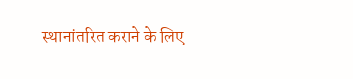स्थानांतरित कराने के लिए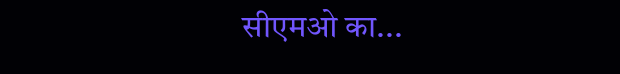सीएमओ का...